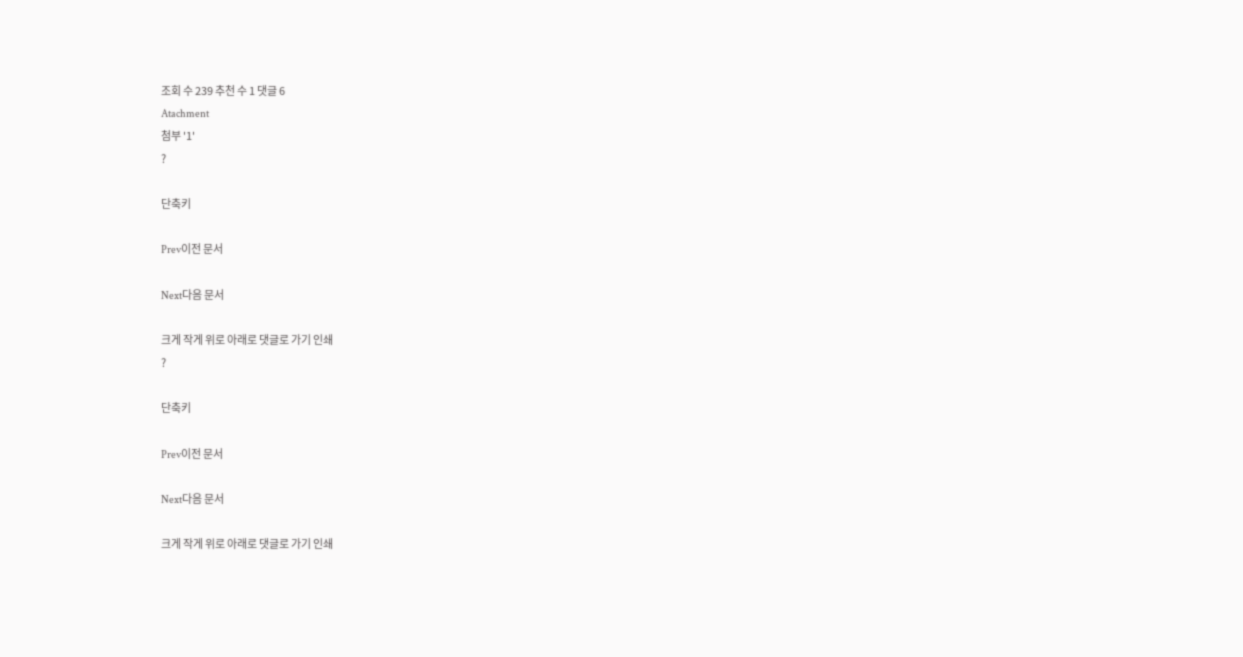조회 수 239 추천 수 1 댓글 6
Atachment
첨부 '1'
?

단축키

Prev이전 문서

Next다음 문서

크게 작게 위로 아래로 댓글로 가기 인쇄
?

단축키

Prev이전 문서

Next다음 문서

크게 작게 위로 아래로 댓글로 가기 인쇄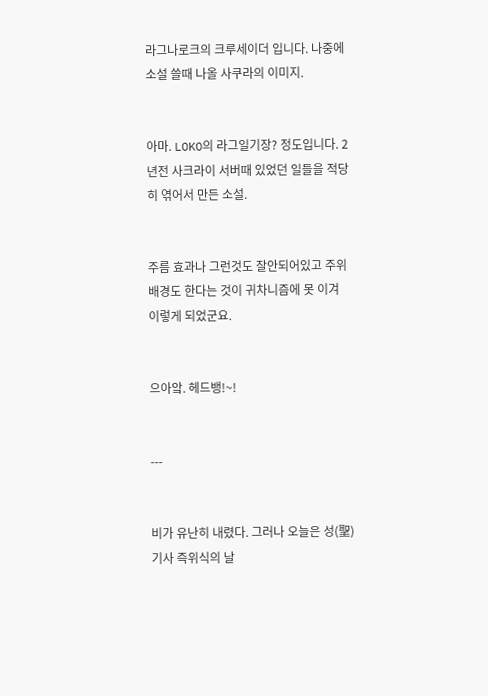라그나로크의 크루세이더 입니다. 나중에 소설 쓸때 나올 사쿠라의 이미지.


아마. LOKO의 라그일기장? 정도입니다. 2년전 사크라이 서버때 있었던 일들을 적당히 엮어서 만든 소설.


주름 효과나 그런것도 잘안되어있고 주위 배경도 한다는 것이 귀차니즘에 못 이겨 이렇게 되었군요.


으아앜. 헤드뱅!~!


---


비가 유난히 내렸다. 그러나 오늘은 성(聖)기사 즉위식의 날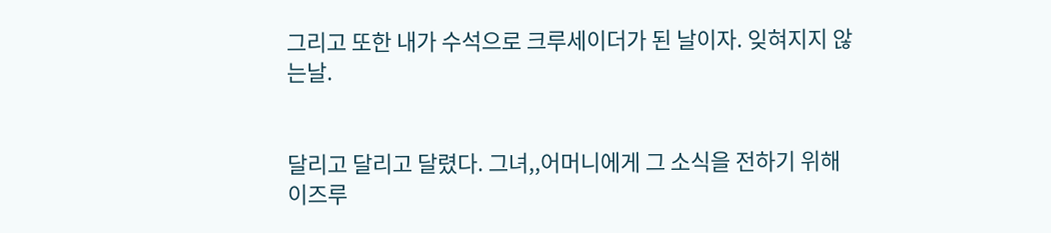그리고 또한 내가 수석으로 크루세이더가 된 날이자. 잊혀지지 않는날.


달리고 달리고 달렸다. 그녀,,어머니에게 그 소식을 전하기 위해 이즈루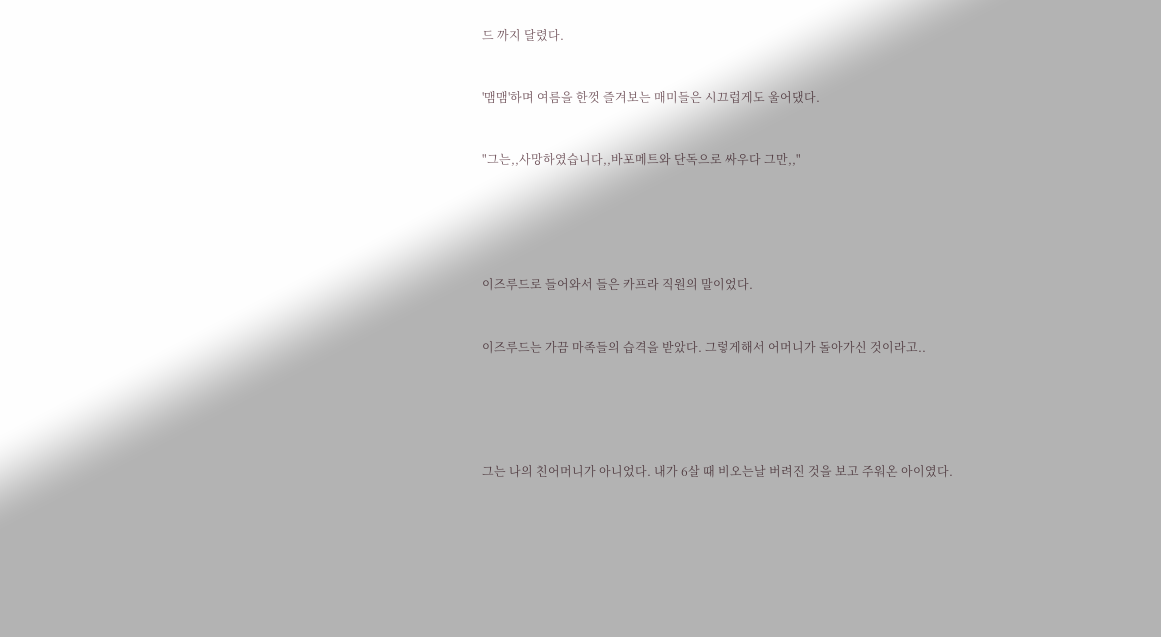드 까지 달렸다.


'맴맴'하며 여름을 한껏 즐겨보는 매미들은 시끄럽게도 울어댔다.


"그는,,사망하였습니다,,바포메트와 단독으로 싸우다 그만,,"





이즈루드로 들어와서 들은 카프라 직원의 말이었다.


이즈루드는 가끔 마족들의 습격을 받았다. 그렇게해서 어머니가 돌아가신 것이라고..





그는 나의 친어머니가 아니었다. 내가 6살 때 비오는날 버려진 것을 보고 주워온 아이였다.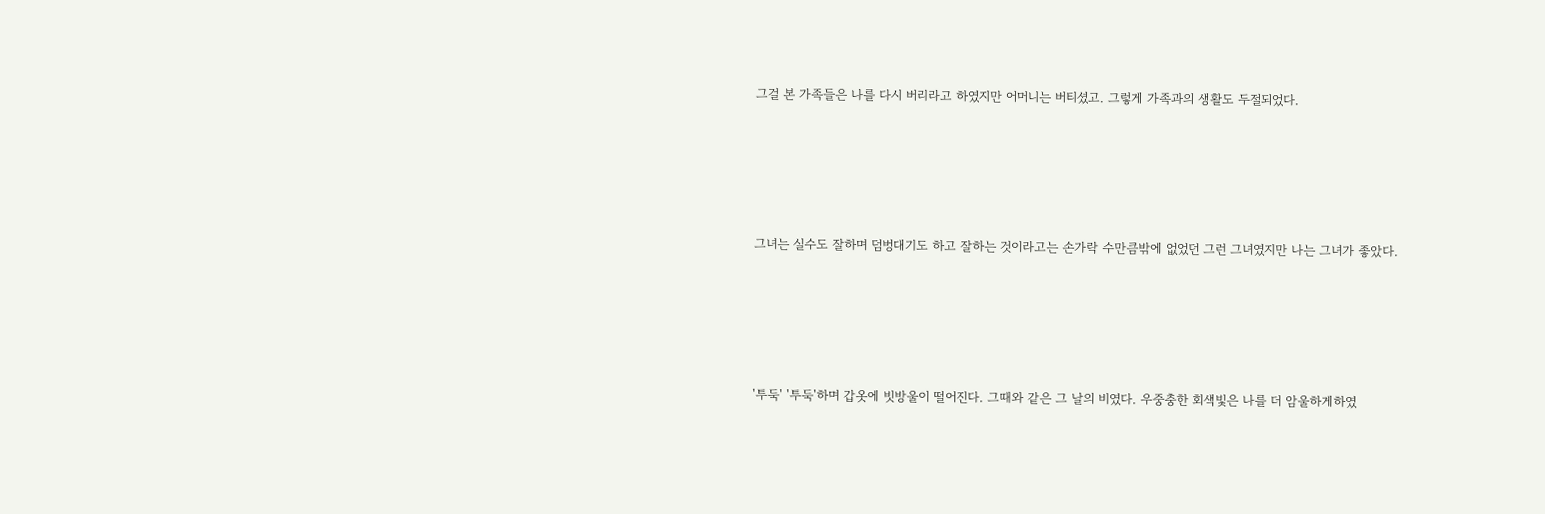그걸 본 가족들은 나를 다시 버리라고 하였지만 어머니는 버티셨고. 그렇게 가족과의 생활도 두절되었다.





그녀는 실수도 잘하며 덤벙대기도 하고 잘하는 것이라고는 손가락 수만큼밖에 없었던 그런 그녀였지만 나는 그녀가 좋았다.





'투둑' '투둑'하며 갑옷에 빗방울이 떨어진다. 그때와 같은 그 날의 비였다. 우중충한 회색빛은 나를 더 암울하게하였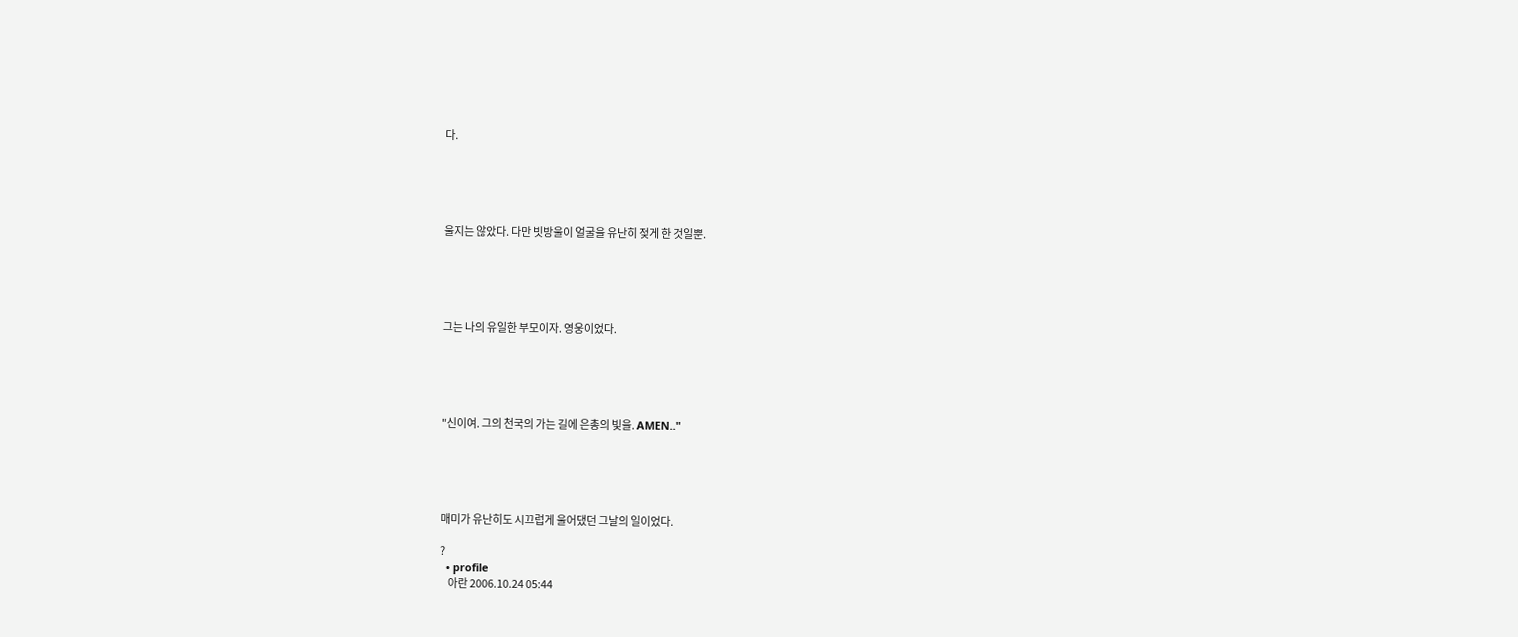다.





울지는 않았다. 다만 빗방울이 얼굴을 유난히 젖게 한 것일뿐.





그는 나의 유일한 부모이자. 영웅이었다.





"신이여. 그의 천국의 가는 길에 은총의 빛을. AMEN.."





매미가 유난히도 시끄럽게 울어댔던 그날의 일이었다.

?
  • profile
    아란 2006.10.24 05:44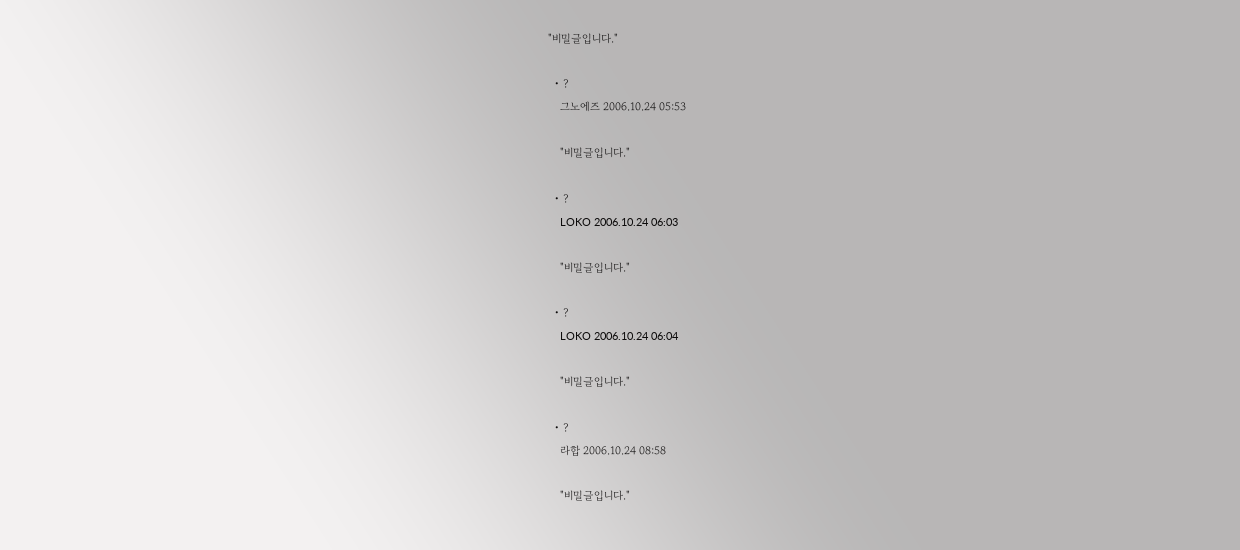"비밀글입니다."

  • ?
    그노에즈 2006.10.24 05:53

    "비밀글입니다."

  • ?
    LOKO 2006.10.24 06:03

    "비밀글입니다."

  • ?
    LOKO 2006.10.24 06:04

    "비밀글입니다."

  • ?
    라합 2006.10.24 08:58

    "비밀글입니다."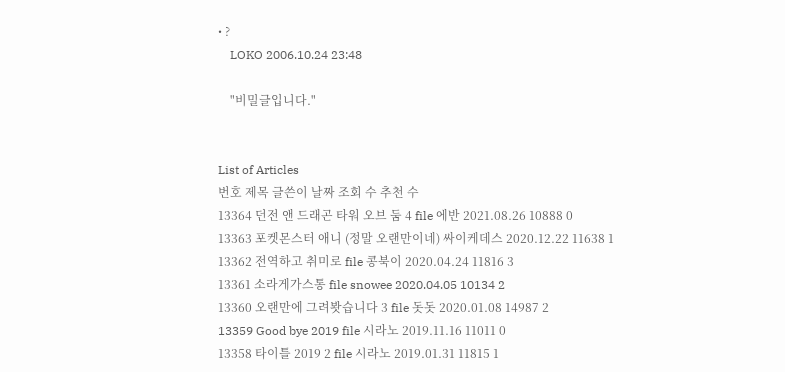• ?
    LOKO 2006.10.24 23:48

    "비밀글입니다."


List of Articles
번호 제목 글쓴이 날짜 조회 수 추천 수
13364 던전 앤 드래곤 타워 오브 둠 4 file 에반 2021.08.26 10888 0
13363 포켓몬스터 애니 (정말 오랜만이네) 싸이케데스 2020.12.22 11638 1
13362 전역하고 취미로 file 콩북이 2020.04.24 11816 3
13361 소라게가스통 file snowee 2020.04.05 10134 2
13360 오랜만에 그려봣습니다 3 file 돗돗 2020.01.08 14987 2
13359 Good bye 2019 file 시라노 2019.11.16 11011 0
13358 타이틀 2019 2 file 시라노 2019.01.31 11815 1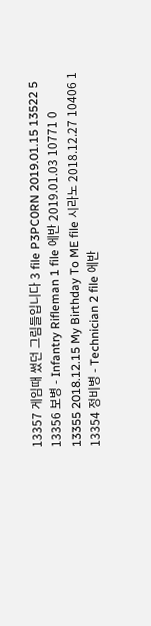13357 게임때 썼던 그림들입니다 3 file P3PC0RN 2019.01.15 13522 5
13356 보병 - Infantry Rifleman 1 file 에반 2019.01.03 10771 0
13355 2018.12.15 My Birthday To ME file 시라노 2018.12.27 10406 1
13354 정비병 - Technician 2 file 에반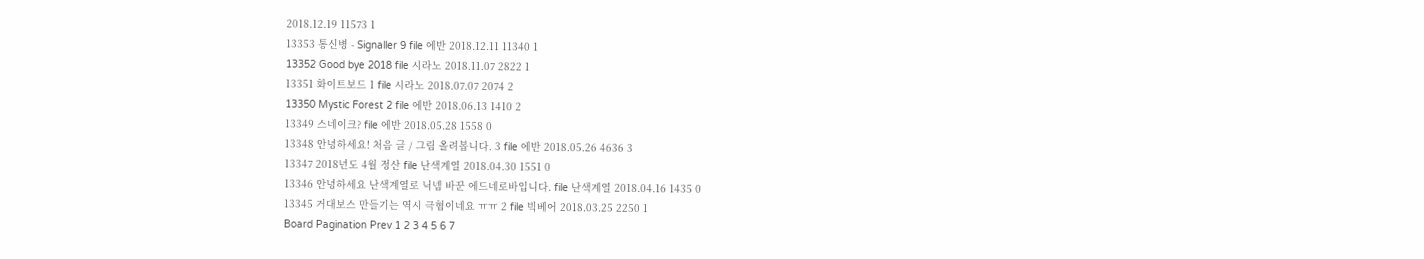2018.12.19 11573 1
13353 통신병 - Signaller 9 file 에반 2018.12.11 11340 1
13352 Good bye 2018 file 시라노 2018.11.07 2822 1
13351 화이트보드 1 file 시라노 2018.07.07 2074 2
13350 Mystic Forest 2 file 에반 2018.06.13 1410 2
13349 스네이크? file 에반 2018.05.28 1558 0
13348 안녕하세요! 처음 글 / 그림 올려봅니다. 3 file 에반 2018.05.26 4636 3
13347 2018년도 4월 정산 file 난색계열 2018.04.30 1551 0
13346 안녕하세요 난색계열로 닉넴 바꾼 에드네로바입니다. file 난색계열 2018.04.16 1435 0
13345 거대보스 만들기는 역시 극혐이네요 ㅠㅠ 2 file 빅베어 2018.03.25 2250 1
Board Pagination Prev 1 2 3 4 5 6 7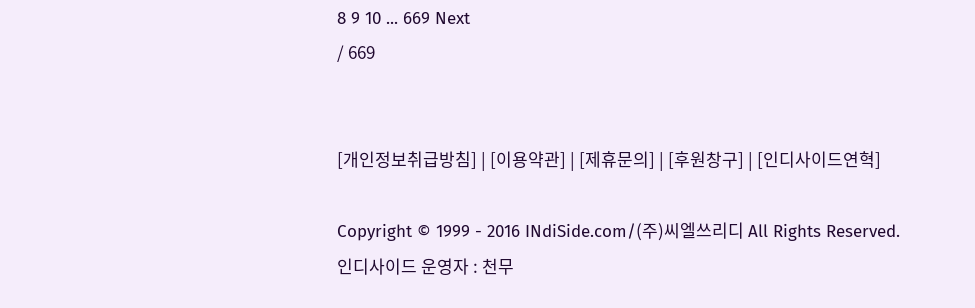8 9 10 ... 669 Next
/ 669


[개인정보취급방침] | [이용약관] | [제휴문의] | [후원창구] | [인디사이드연혁]

Copyright © 1999 - 2016 INdiSide.com/(주)씨엘쓰리디 All Rights Reserved.
인디사이드 운영자 : 천무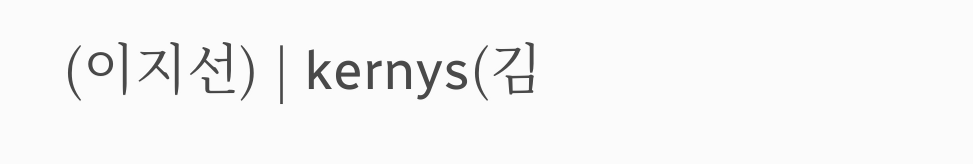(이지선) | kernys(김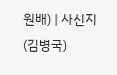원배) | 사신지(김병국)